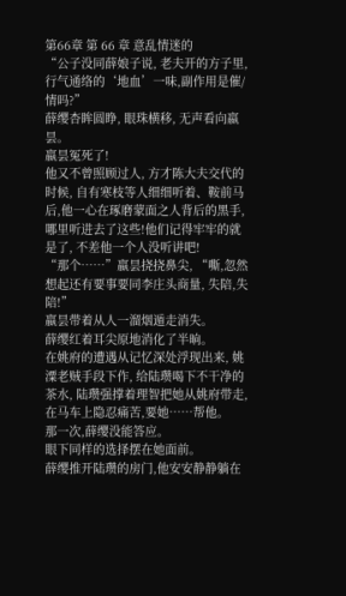第66章 第 66 章 意乱情迷的
“公子没同薛娘子说, 老夫开的方子里,行气通络的‘地血’一味,副作用是催/情吗?”
薛缨杏眸圆睁, 眼珠横移, 无声看向嬴昙。
嬴昙冤死了!
他又不曾照顾过人, 方才陈大夫交代的时候, 自有寒枝等人细细听着、鞍前马后,他一心在琢磨蒙面之人背后的黑手,哪里听进去了这些!他们记得牢牢的就是了, 不差他一个人没听讲吧!
“那个……”嬴昙挠挠鼻尖, “嘶,忽然想起还有要事要同李庄头商量, 失陪,失陪!”
嬴昙带着从人一溜烟遁走消失。
薛缨红着耳尖原地消化了半晌。
在姚府的遭遇从记忆深处浮现出来, 姚潥老贼手段下作, 给陆瓒喝下不干净的茶水, 陆瓒强撑着理智把她从姚府带走, 在马车上隐忍痛苦,要她……帮他。
那一次,薛缨没能答应。
眼下同样的选择摆在她面前。
薛缨推开陆瓒的房门,他安安静静躺在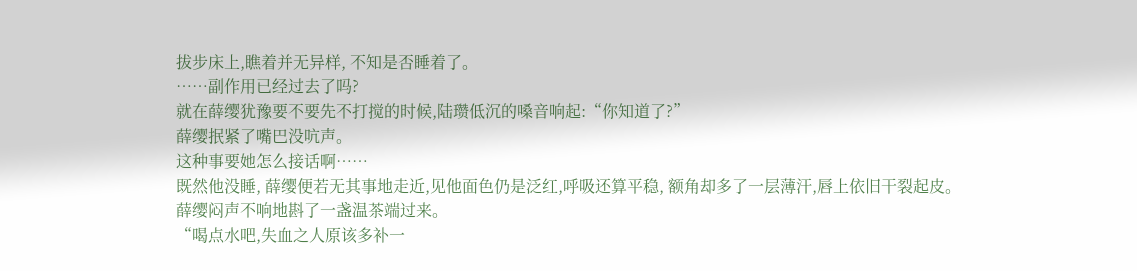拔步床上,瞧着并无异样, 不知是否睡着了。
……副作用已经过去了吗?
就在薛缨犹豫要不要先不打搅的时候,陆瓒低沉的嗓音响起:“你知道了?”
薛缨抿紧了嘴巴没吭声。
这种事要她怎么接话啊……
既然他没睡, 薛缨便若无其事地走近,见他面色仍是泛红,呼吸还算平稳, 额角却多了一层薄汗,唇上依旧干裂起皮。
薛缨闷声不响地斟了一盏温茶端过来。
“喝点水吧,失血之人原该多补一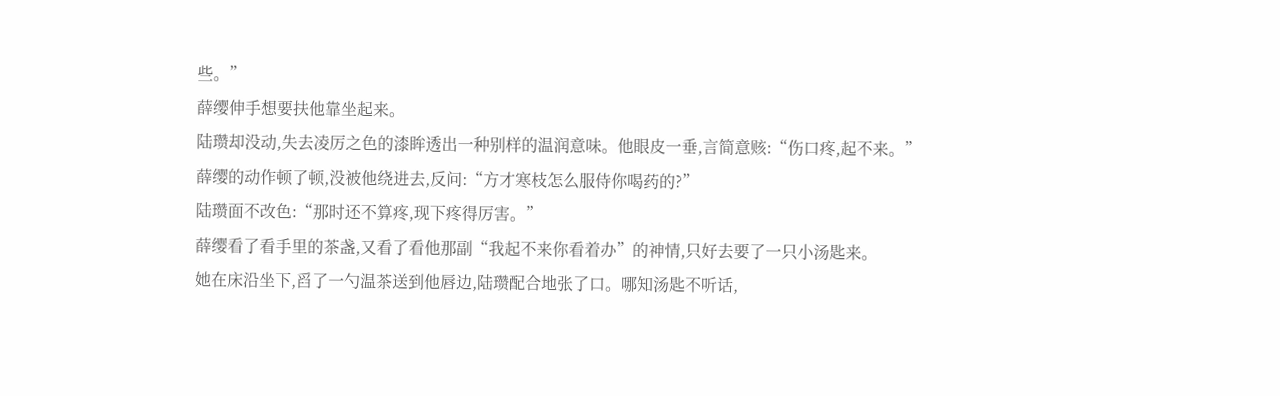些。”
薛缨伸手想要扶他靠坐起来。
陆瓒却没动,失去凌厉之色的漆眸透出一种别样的温润意味。他眼皮一垂,言简意赅:“伤口疼,起不来。”
薛缨的动作顿了顿,没被他绕进去,反问:“方才寒枝怎么服侍你喝药的?”
陆瓒面不改色:“那时还不算疼,现下疼得厉害。”
薛缨看了看手里的茶盏,又看了看他那副“我起不来你看着办”的神情,只好去要了一只小汤匙来。
她在床沿坐下,舀了一勺温茶送到他唇边,陆瓒配合地张了口。哪知汤匙不听话,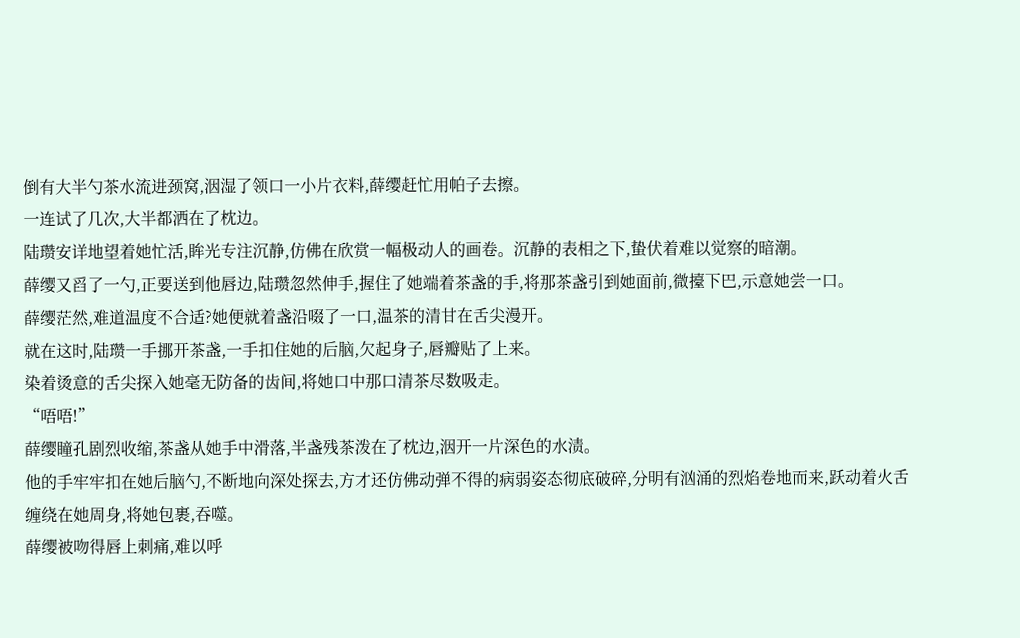倒有大半勺茶水流进颈窝,洇湿了领口一小片衣料,薛缨赶忙用帕子去擦。
一连试了几次,大半都洒在了枕边。
陆瓒安详地望着她忙活,眸光专注沉静,仿佛在欣赏一幅极动人的画卷。沉静的表相之下,蛰伏着难以觉察的暗潮。
薛缨又舀了一勺,正要送到他唇边,陆瓒忽然伸手,握住了她端着茶盏的手,将那茶盏引到她面前,微擡下巴,示意她尝一口。
薛缨茫然,难道温度不合适?她便就着盏沿啜了一口,温茶的清甘在舌尖漫开。
就在这时,陆瓒一手挪开茶盏,一手扣住她的后脑,欠起身子,唇瓣贴了上来。
染着烫意的舌尖探入她毫无防备的齿间,将她口中那口清茶尽数吸走。
“唔唔!”
薛缨瞳孔剧烈收缩,茶盏从她手中滑落,半盏残茶泼在了枕边,洇开一片深色的水渍。
他的手牢牢扣在她后脑勺,不断地向深处探去,方才还仿佛动弹不得的病弱姿态彻底破碎,分明有汹涌的烈焰卷地而来,跃动着火舌缠绕在她周身,将她包裹,吞噬。
薛缨被吻得唇上刺痛,难以呼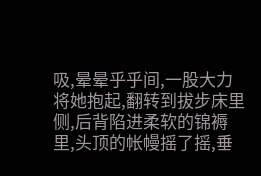吸,晕晕乎乎间,一股大力将她抱起,翻转到拔步床里侧,后背陷进柔软的锦褥里,头顶的帐幔摇了摇,垂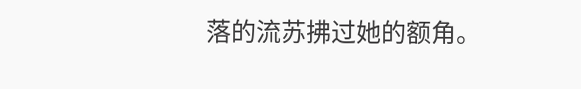落的流苏拂过她的额角。